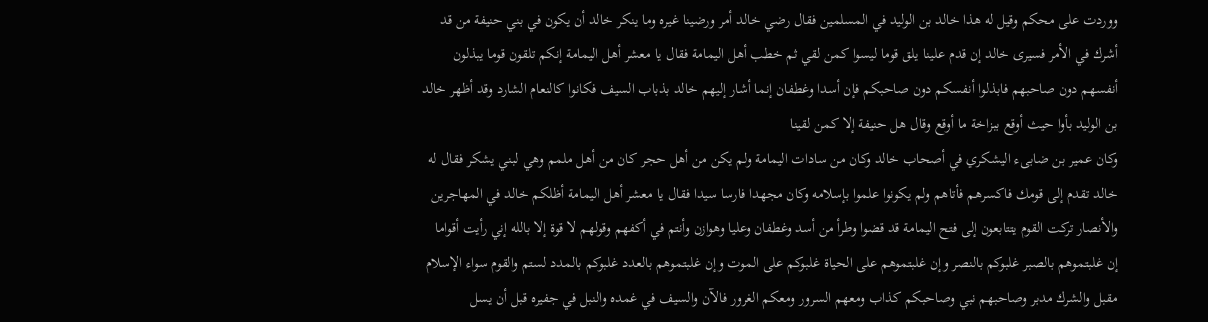ووردت على محكم وقيل له هذا خالد بن الوليد في المسلمين فقال رضي خالد أمر ورضينا غيره وما ينكر خالد أن يكون في بني حنيفة من قد أشرك في الأمر فسيرى خالد إن قدم علينا يلق قوما ليسوا كمن لقي ثم خطب أهل اليمامة فقال يا معشر أهل اليمامة إنكم تلقون قوما يبذلون أنفسهم دون صاحبهم فابذلوا أنفسكم دون صاحبكم فإن أسدا وغطفان إنما أشار إليهم خالد بذباب السيف فكانوا كالنعام الشارد وقد أظهر خالد بن الوليد بأوا حيث أوقع ببزاخة ما أوقع وقال هل حنيفة إلا كمن لقينا
وكان عمير بن ضابىء اليشكري في أصحاب خالد وكان من سادات اليمامة ولم يكن من أهل حجر كان من أهل ملمم وهي لبني يشكر فقال له خالد تقدم إلى قومك فاكسرهم فأتاهم ولم يكونوا علموا بإسلامه وكان مجهدا فارسا سيدا فقال يا معشر أهل اليمامة أظلكم خالد في المهاجرين والأنصار تركت القوم يتتابعون إلى فتح اليمامة قد قضوا وطرأ من أسد وغطفان وعليا وهوازن وأنتم في أكفهم وقولهم لا قوة إلا بالله إني رأيت أقواما إن غلبتموهم بالصبر غلبوكم بالنصر وإن غلبتموهم على الحياة غلبوكم على الموت وإن غلبتموهم بالعدد غلبوكم بالمدد لستم والقوم سواء الإسلام مقبل والشرك مدبر وصاحبهم نبي وصاحبكم كذاب ومعهم السرور ومعكم الغرور فالآن والسيف في غمده والنبل في جفيره قبل أن يسل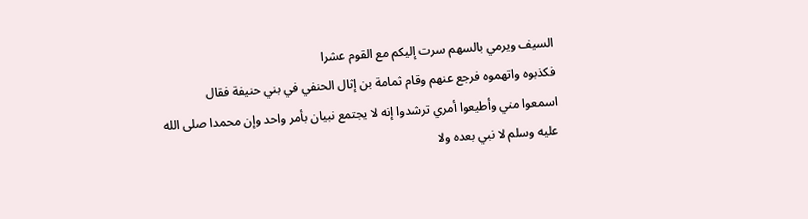السيف ويرمي بالسهم سرت إليكم مع القوم عشرا
فكذبوه واتهموه فرجع عنهم وقام ثمامة بن إثال الحنفي في بني حنيفة فقال
اسمعوا مني وأطيعوا أمري ترشدوا إنه لا يجتمع نبيان بأمر واحد وإن محمدا صلى الله عليه وسلم لا نبي بعده ولا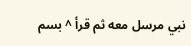نبي مرسل معه ثم قرأ ^ بسم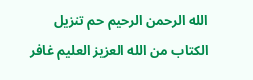الله الرحمن الرحيم حم تنزيل الكتاب من الله العزيز العليم غافر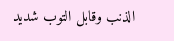الذنب وقابل التوب شديد